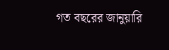গত বছরের জানুয়ারি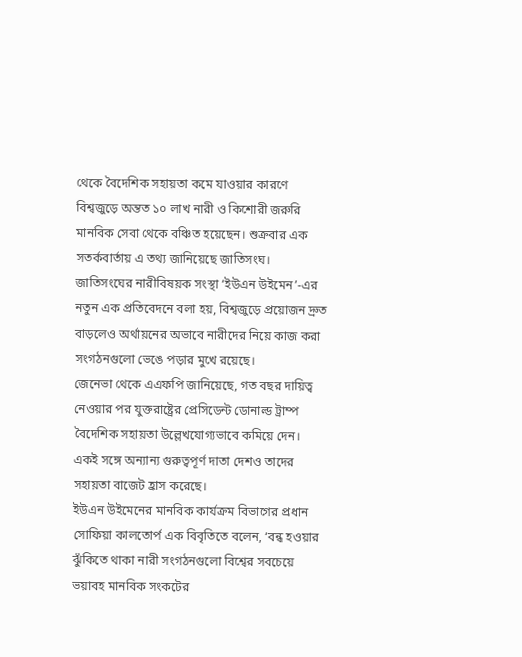থেকে বৈদেশিক সহায়তা কমে যাওয়ার কারণে বিশ্বজুড়ে অন্তত ১০ লাখ নারী ও কিশোরী জরুরি মানবিক সেবা থেকে বঞ্চিত হয়েছেন। শুক্রবার এক সতর্কবার্তায় এ তথ্য জানিয়েছে জাতিসংঘ।
জাতিসংঘের নারীবিষয়ক সংস্থা ‘ইউএন উইমেন’-এর নতুন এক প্রতিবেদনে বলা হয়, বিশ্বজুড়ে প্রয়োজন দ্রুত বাড়লেও অর্থায়নের অভাবে নারীদের নিয়ে কাজ করা সংগঠনগুলো ভেঙে পড়ার মুখে রয়েছে।
জেনেভা থেকে এএফপি জানিয়েছে, গত বছর দায়িত্ব নেওয়ার পর যুক্তরাষ্ট্রের প্রেসিডেন্ট ডোনাল্ড ট্রাম্প বৈদেশিক সহায়তা উল্লেখযোগ্যভাবে কমিয়ে দেন। একই সঙ্গে অন্যান্য গুরুত্বপূর্ণ দাতা দেশও তাদের সহায়তা বাজেট হ্রাস করেছে।
ইউএন উইমেনের মানবিক কার্যক্রম বিভাগের প্রধান সোফিয়া কালতোর্প এক বিবৃতিতে বলেন, ‘বন্ধ হওয়ার ঝুঁকিতে থাকা নারী সংগঠনগুলো বিশ্বের সবচেয়ে ভয়াবহ মানবিক সংকটের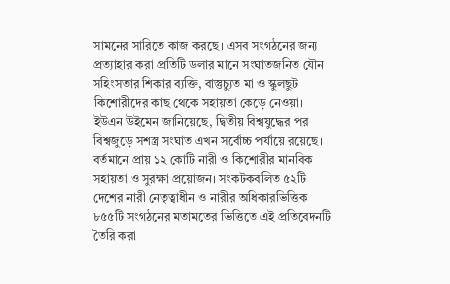সামনের সারিতে কাজ করছে। এসব সংগঠনের জন্য প্রত্যাহার করা প্রতিটি ডলার মানে সংঘাতজনিত যৌন সহিংসতার শিকার ব্যক্তি, বাস্তুচ্যুত মা ও স্কুলছুট কিশোরীদের কাছ থেকে সহায়তা কেড়ে নেওয়া।
ইউএন উইমেন জানিয়েছে, দ্বিতীয় বিশ্বযুদ্ধের পর বিশ্বজুড়ে সশস্ত্র সংঘাত এখন সর্বোচ্চ পর্যায়ে রয়েছে। বর্তমানে প্রায় ১২ কোটি নারী ও কিশোরীর মানবিক সহায়তা ও সুরক্ষা প্রয়োজন। সংকটকবলিত ৫২টি দেশের নারী নেতৃত্বাধীন ও নারীর অধিকারভিত্তিক ৮৫৫টি সংগঠনের মতামতের ভিত্তিতে এই প্রতিবেদনটি তৈরি করা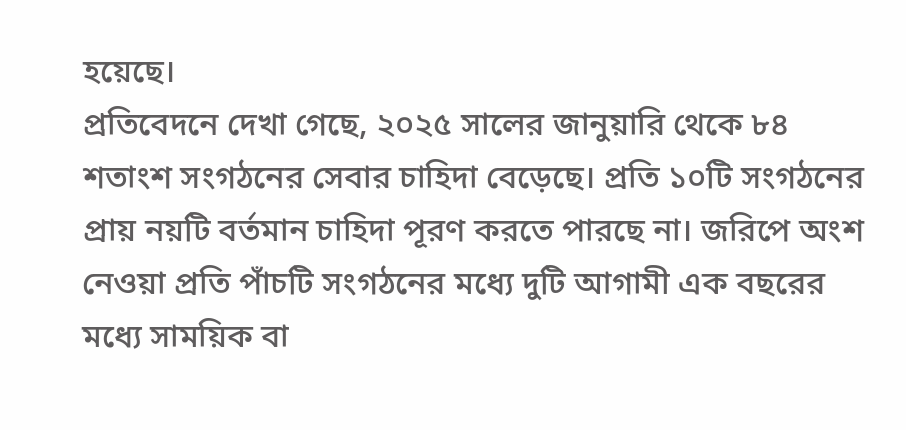হয়েছে।
প্রতিবেদনে দেখা গেছে, ২০২৫ সালের জানুয়ারি থেকে ৮৪ শতাংশ সংগঠনের সেবার চাহিদা বেড়েছে। প্রতি ১০টি সংগঠনের প্রায় নয়টি বর্তমান চাহিদা পূরণ করতে পারছে না। জরিপে অংশ নেওয়া প্রতি পাঁচটি সংগঠনের মধ্যে দুটি আগামী এক বছরের মধ্যে সাময়িক বা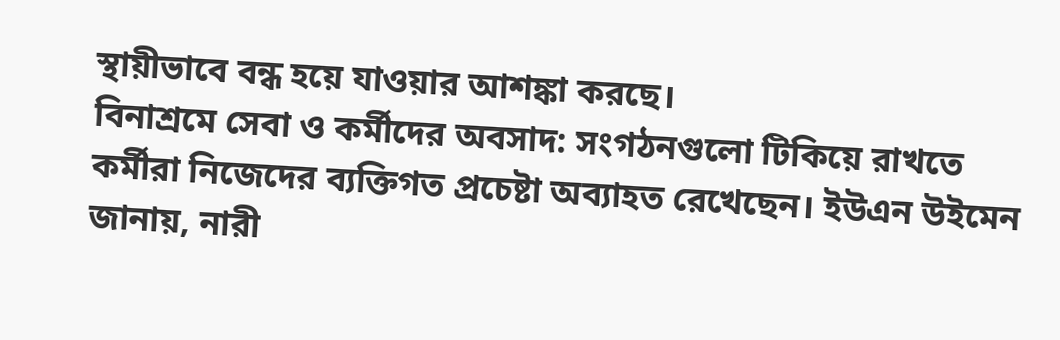স্থায়ীভাবে বন্ধ হয়ে যাওয়ার আশঙ্কা করছে।
বিনাশ্রমে সেবা ও কর্মীদের অবসাদ: সংগঠনগুলো টিকিয়ে রাখতে কর্মীরা নিজেদের ব্যক্তিগত প্রচেষ্টা অব্যাহত রেখেছেন। ইউএন উইমেন জানায়, নারী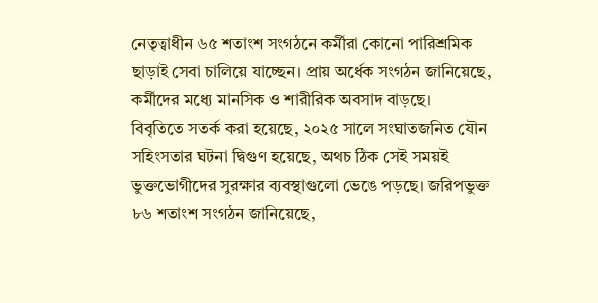নেতৃত্বাধীন ৬৫ শতাংশ সংগঠনে কর্মীরা কোনো পারিশ্রমিক ছাড়াই সেবা চালিয়ে যাচ্ছেন। প্রায় অর্ধেক সংগঠন জানিয়েছে, কর্মীদের মধ্যে মানসিক ও শারীরিক অবসাদ বাড়ছে।
বিবৃতিতে সতর্ক করা হয়েছে, ২০২৫ সালে সংঘাতজনিত যৌন সহিংসতার ঘটনা দ্বিগুণ হয়েছে, অথচ ঠিক সেই সময়ই ভুক্তভোগীদের সুরক্ষার ব্যবস্থাগুলো ভেঙে পড়ছে। জরিপভুক্ত ৮৬ শতাংশ সংগঠন জানিয়েছে,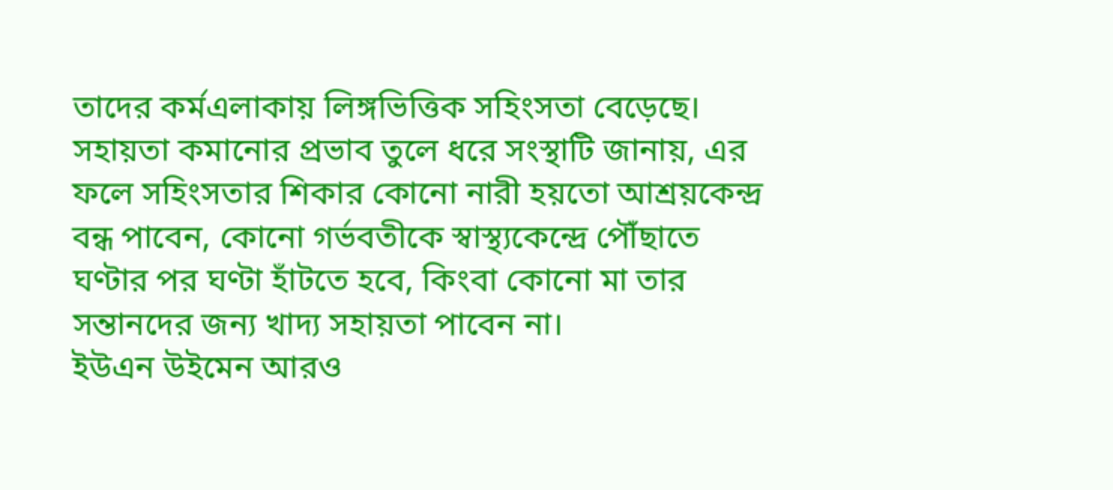তাদের কর্মএলাকায় লিঙ্গভিত্তিক সহিংসতা বেড়েছে।
সহায়তা কমানোর প্রভাব তুলে ধরে সংস্থাটি জানায়, এর ফলে সহিংসতার শিকার কোনো নারী হয়তো আশ্রয়কেন্দ্র বন্ধ পাবেন, কোনো গর্ভবতীকে স্বাস্থ্যকেন্দ্রে পৌঁছাতে ঘণ্টার পর ঘণ্টা হাঁটতে হবে, কিংবা কোনো মা তার সন্তানদের জন্য খাদ্য সহায়তা পাবেন না।
ইউএন উইমেন আরও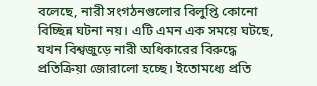বলেছে, নারী সংগঠনগুলোর বিলুপ্তি কোনো বিচ্ছিন্ন ঘটনা নয়। এটি এমন এক সময়ে ঘটছে, যখন বিশ্বজুড়ে নারী অধিকারের বিরুদ্ধে প্রতিক্রিয়া জোরালো হচ্ছে। ইতোমধ্যে প্রতি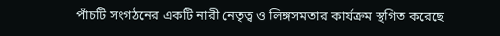পাঁচটি সংগঠনের একটি নারী নেতৃত্ব ও লিঙ্গসমতার কার্যক্রম স্থগিত করেছে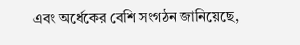এবং অর্ধেকের বেশি সংগঠন জানিয়েছে,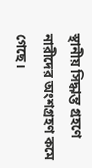স্থানীয় সিদ্ধান্ত গ্রহণে নারীদের অংশগ্রহণ কমে গেছে।